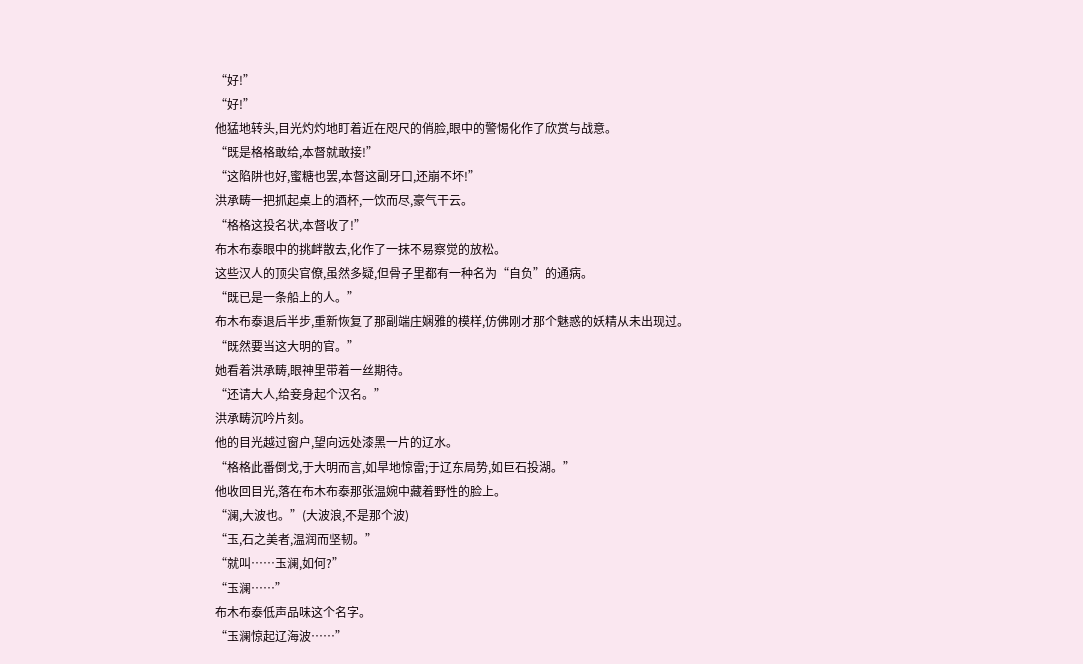“好!”
“好!”
他猛地转头,目光灼灼地盯着近在咫尺的俏脸,眼中的警惕化作了欣赏与战意。
“既是格格敢给,本督就敢接!”
“这陷阱也好,蜜糖也罢,本督这副牙口,还崩不坏!”
洪承畴一把抓起桌上的酒杯,一饮而尽,豪气干云。
“格格这投名状,本督收了!”
布木布泰眼中的挑衅散去,化作了一抹不易察觉的放松。
这些汉人的顶尖官僚,虽然多疑,但骨子里都有一种名为“自负”的通病。
“既已是一条船上的人。”
布木布泰退后半步,重新恢复了那副端庄娴雅的模样,仿佛刚才那个魅惑的妖精从未出现过。
“既然要当这大明的官。”
她看着洪承畴,眼神里带着一丝期待。
“还请大人,给妾身起个汉名。”
洪承畴沉吟片刻。
他的目光越过窗户,望向远处漆黑一片的辽水。
“格格此番倒戈,于大明而言,如旱地惊雷;于辽东局势,如巨石投湖。”
他收回目光,落在布木布泰那张温婉中藏着野性的脸上。
“澜,大波也。”(大波浪,不是那个波)
“玉,石之美者,温润而坚韧。”
“就叫……玉澜,如何?”
“玉澜……”
布木布泰低声品味这个名字。
“玉澜惊起辽海波……”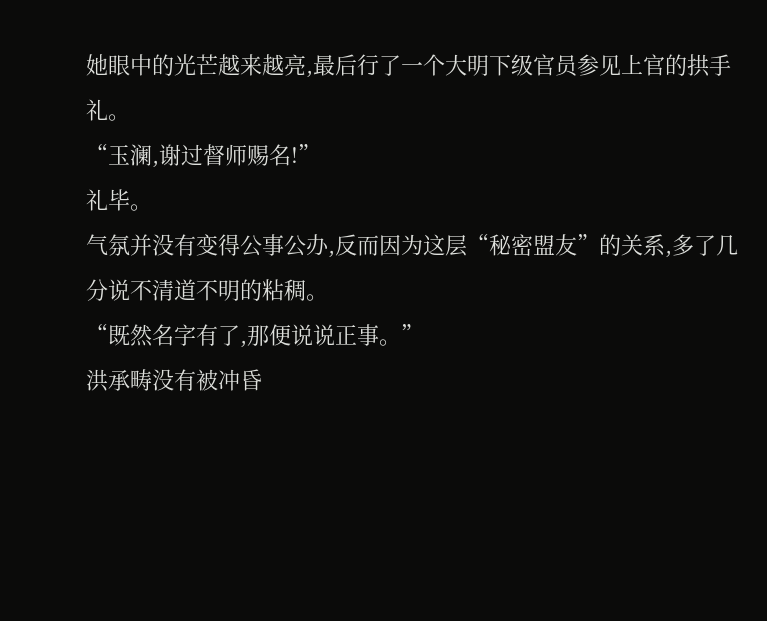她眼中的光芒越来越亮,最后行了一个大明下级官员参见上官的拱手礼。
“玉澜,谢过督师赐名!”
礼毕。
气氛并没有变得公事公办,反而因为这层“秘密盟友”的关系,多了几分说不清道不明的粘稠。
“既然名字有了,那便说说正事。”
洪承畴没有被冲昏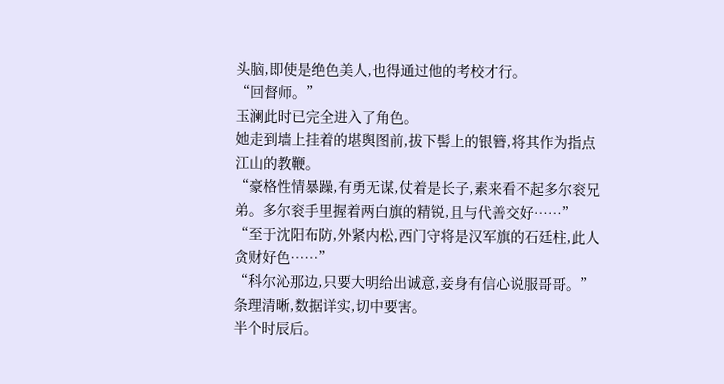头脑,即使是绝色美人,也得通过他的考校才行。
“回督师。”
玉澜此时已完全进入了角色。
她走到墙上挂着的堪舆图前,拔下髻上的银簪,将其作为指点江山的教鞭。
“豪格性情暴躁,有勇无谋,仗着是长子,素来看不起多尔衮兄弟。多尔衮手里握着两白旗的精锐,且与代善交好……”
“至于沈阳布防,外紧内松,西门守将是汉军旗的石廷柱,此人贪财好色……”
“科尔沁那边,只要大明给出诚意,妾身有信心说服哥哥。”
条理清晰,数据详实,切中要害。
半个时辰后。